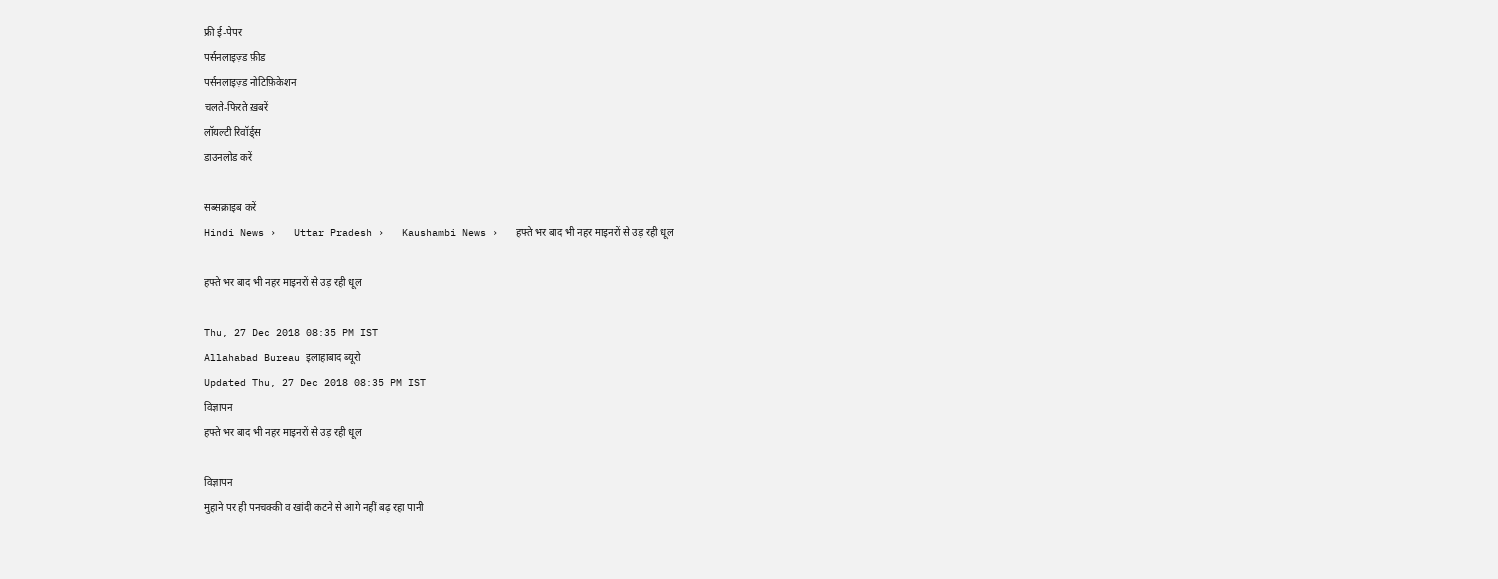फ्री ई-पेपर
पर्सनलाइज़्ड फ़ीड
पर्सनलाइज़्ड नोटिफ़िकेशन
चलते-फिरते ख़बरें
लॉयल्टी रिवॉर्ड्स
डाउनलोड करें

सब्सक्राइब करें
Hindi News ›   Uttar Pradesh ›   Kaushambi News ›   हफ्ते भर बाद भी नहर माइनरों से उड़ रही धूल

हफ्ते भर बाद भी नहर माइनरों से उड़ रही धूल

Thu, 27 Dec 2018 08:35 PM IST
Allahabad Bureau इलाहाबाद ब्यूरो
Updated Thu, 27 Dec 2018 08:35 PM IST
विज्ञापन
हफ्ते भर बाद भी नहर माइनरों से उड़ रही धूल

विज्ञापन
मुहाने पर ही पनचक्की व खांदी कटने से आगे नहीं बढ़ रहा पानी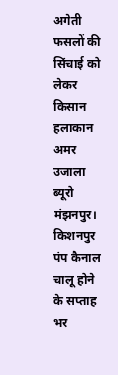अगेती फसलों की सिंचाई को लेकर किसान हलाकान
अमर उजाला ब्यूरो
मंझनपुर। किशनपुर पंप कैनाल चालू होने के सप्ताह भर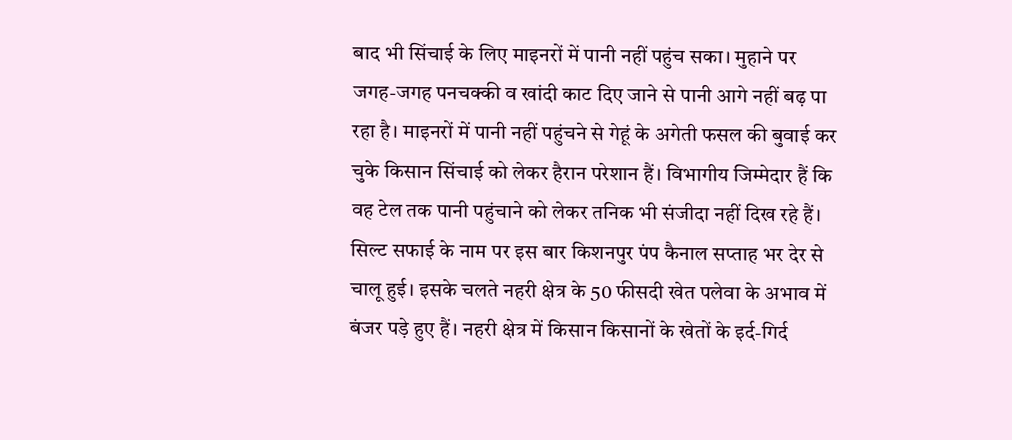बाद भी सिंचाई के लिए माइनरों में पानी नहीं पहुंच सका। मुहाने पर जगह-जगह पनचक्की व खांदी काट दिए जाने से पानी आगे नहीं बढ़ पा रहा है। माइनरों में पानी नहीं पहुंचने से गेहूं के अगेती फसल की बुवाई कर चुके किसान सिंचाई को लेकर हैरान परेशान हैं। विभागीय जिम्मेदार हैं कि वह टेल तक पानी पहुंचाने को लेकर तनिक भी संजीदा नहीं दिख रहे हैं।
सिल्ट सफाई के नाम पर इस बार किशनपुर पंप कैनाल सप्ताह भर देर से चालू हुई। इसके चलते नहरी क्षेत्र के 50 फीसदी खेत पलेवा के अभाव में बंजर पड़े हुए हैं। नहरी क्षेत्र में किसान किसानों के खेतों के इर्द-गिर्द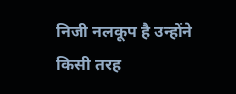निजी नलकूप है उन्होंने किसी तरह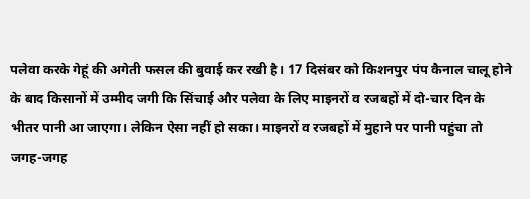पलेवा करके गेहूं की अगेती फसल की बुवाई कर रखी है। 17 दिसंबर को किशनपुर पंप कैनाल चालू होने के बाद किसानों में उम्मीद जगी कि सिंचाई और पलेवा के लिए माइनरों व रजबहों में दो-चार दिन के भीतर पानी आ जाएगा। लेकिन ऐसा नहीं हो सका। माइनरों व रजबहों में मुहाने पर पानी पहुंचा तो जगह-जगह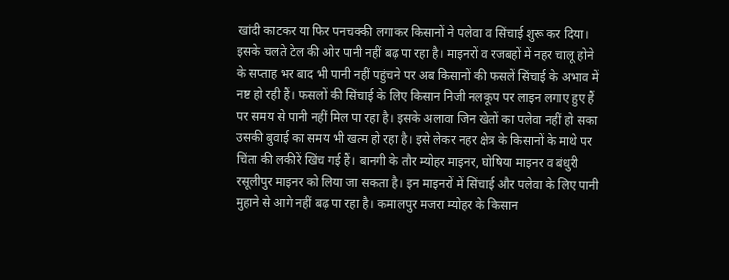खांदी काटकर या फिर पनचक्की लगाकर किसानों ने पलेवा व सिंचाई शुरू कर दिया। इसके चलते टेल की ओर पानी नहीं बढ़ पा रहा है। माइनरों व रजबहों में नहर चालू होने के सप्ताह भर बाद भी पानी नहीं पहुंचने पर अब किसानों की फसलें सिंचाई के अभाव में नष्ट हो रही हैं। फसलों की सिंचाई के लिए किसान निजी नलकूप पर लाइन लगाए हुए हैं पर समय से पानी नहीं मिल पा रहा है। इसके अलावा जिन खेतों का पलेवा नहीं हो सका उसकी बुवाई का समय भी खत्म हो रहा है। इसे लेकर नहर क्षेत्र के किसानों के माथे पर चिंता की लकीरें खिंच गई हैं। बानगी के तौर म्योहर माइनर, घोषिया माइनर व बंधुरी रसूलीपुर माइनर को लिया जा सकता है। इन माइनरों में सिंचाई और पलेवा के लिए पानी मुहाने से आगे नहीं बढ़ पा रहा है। कमालपुर मजरा म्योहर के किसान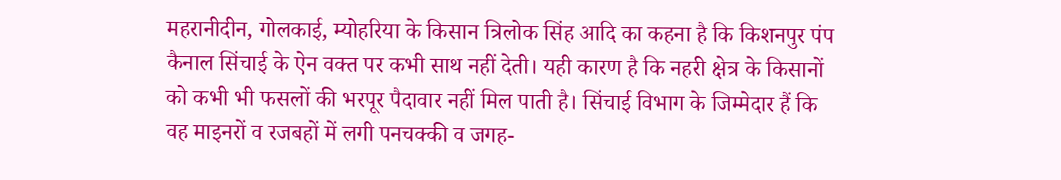महरानीदीन, गोलकाई, म्योहरिया के किसान त्रिलोक सिंह आदि का कहना है कि किशनपुर पंप कैनाल सिंचाई के ऐन वक्त पर कभी साथ नहीं देती। यही कारण है कि नहरी क्षेत्र के किसानों को कभी भी फसलों की भरपूर पैदावार नहीं मिल पाती है। सिंचाई विभाग के जिम्मेदार हैं कि वह माइनरों व रजबहों में लगी पनचक्की व जगह-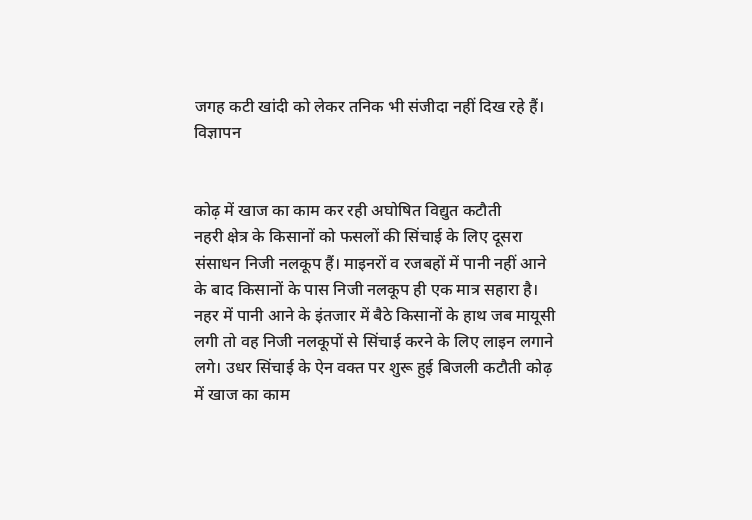जगह कटी खांदी को लेकर तनिक भी संजीदा नहीं दिख रहे हैं।
विज्ञापन


कोढ़ में खाज का काम कर रही अघोषित विद्युत कटौती
नहरी क्षेत्र के किसानों को फसलों की सिंचाई के लिए दूसरा संसाधन निजी नलकूप हैं। माइनरों व रजबहों में पानी नहीं आने के बाद किसानों के पास निजी नलकूप ही एक मात्र सहारा है। नहर में पानी आने के इंतजार में बैठे किसानों के हाथ जब मायूसी लगी तो वह निजी नलकूपों से सिंचाई करने के लिए लाइन लगाने लगे। उधर सिंचाई के ऐन वक्त पर शुरू हुई बिजली कटौती कोढ़ में खाज का काम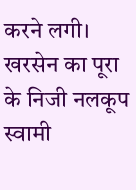करने लगी। खरसेन का पूरा के निजी नलकूप स्वामी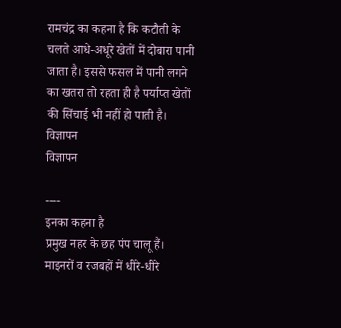रामचंद्र का कहना है कि कटौती के चलते आधे-अधूरे खेतों में दोबारा पानी जाता है। इससे फसल में पानी लगने का खतरा तो रहता ही है पर्याप्त खेतों की सिंचाई भी नहीं हो पाती है।
विज्ञापन
विज्ञापन

----
इनका कहना है
प्रमुख नहर के छह पंप चालू हैं। माइनरों व रजबहों में धीरे-धीरे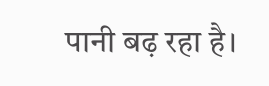पानी बढ़ रहा है।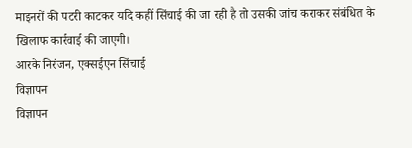माइनरों की पटरी काटकर यदि कहीं सिंचाई की जा रही है तो उसकी जांच कराकर संबंधित के खिलाफ कार्रवाई की जाएगी।
आरके निरंजन, एक्सईएन सिंचाई
विज्ञापन
विज्ञापन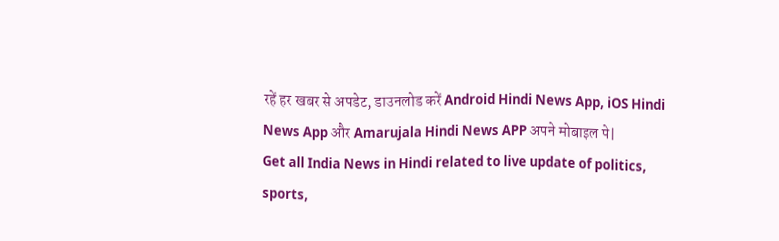रहें हर खबर से अपडेट, डाउनलोड करें Android Hindi News App, iOS Hindi News App और Amarujala Hindi News APP अपने मोबाइल पे|
Get all India News in Hindi related to live update of politics, sports,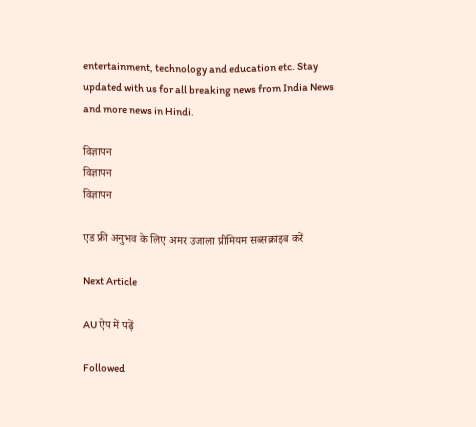entertainment, technology and education etc. Stay updated with us for all breaking news from India News and more news in Hindi.

विज्ञापन
विज्ञापन
विज्ञापन

एड फ्री अनुभव के लिए अमर उजाला प्रीमियम सब्सक्राइब करें

Next Article

AU ऐप में पढ़ें

Followed